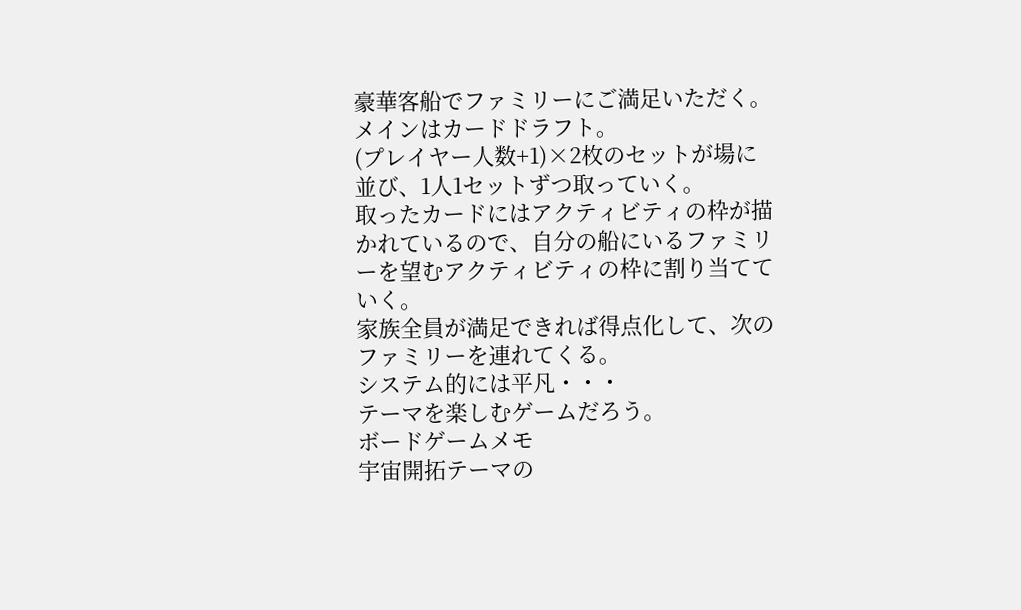豪華客船でファミリーにご満足いただく。
メインはカードドラフト。
(プレイヤー人数+1)×2枚のセットが場に並び、1人1セットずつ取っていく。
取ったカードにはアクティビティの枠が描かれているので、自分の船にいるファミリーを望むアクティビティの枠に割り当てていく。
家族全員が満足できれば得点化して、次のファミリーを連れてくる。
システム的には平凡・・・
テーマを楽しむゲームだろう。
ボードゲームメモ
宇宙開拓テーマの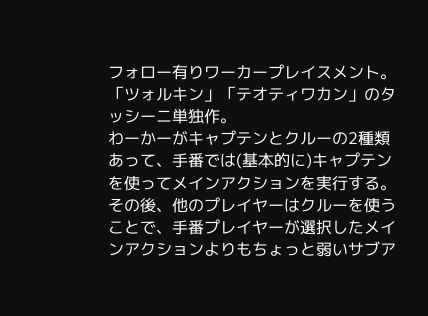フォロー有りワーカープレイスメント。
「ツォルキン」「テオティワカン」のタッシーニ単独作。
わーかーがキャプテンとクルーの2種類あって、手番では(基本的に)キャプテンを使ってメインアクションを実行する。
その後、他のプレイヤーはクルーを使うことで、手番プレイヤーが選択したメインアクションよりもちょっと弱いサブア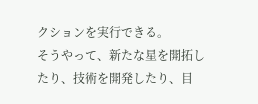クションを実行できる。
そうやって、新たな星を開拓したり、技術を開発したり、目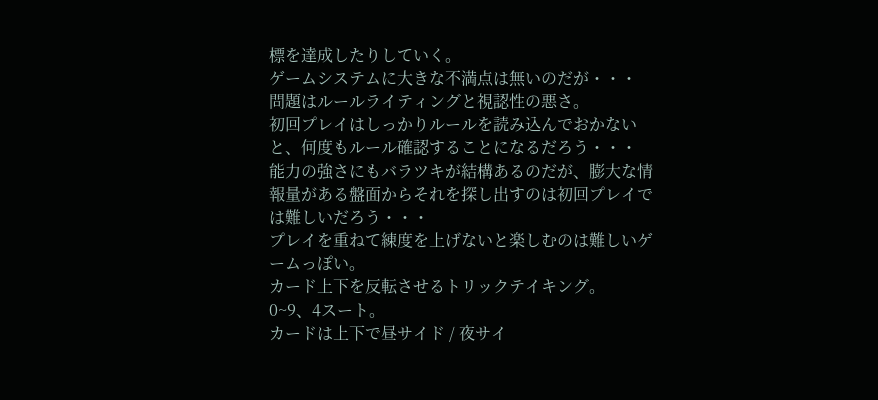標を達成したりしていく。
ゲームシステムに大きな不満点は無いのだが・・・
問題はルールライティングと視認性の悪さ。
初回プレイはしっかりルールを読み込んでおかないと、何度もルール確認することになるだろう・・・
能力の強さにもバラツキが結構あるのだが、膨大な情報量がある盤面からそれを探し出すのは初回プレイでは難しいだろう・・・
プレイを重ねて練度を上げないと楽しむのは難しいゲームっぽい。
カード上下を反転させるトリックテイキング。
0~9、4スート。
カードは上下で昼サイド / 夜サイ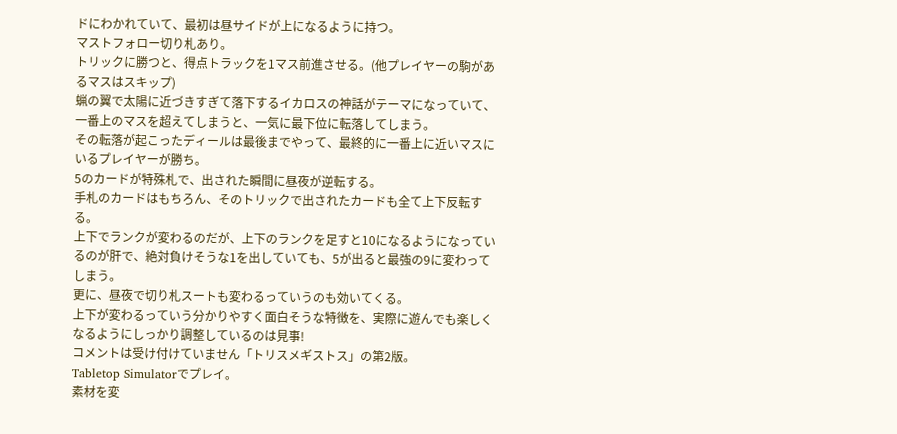ドにわかれていて、最初は昼サイドが上になるように持つ。
マストフォロー切り札あり。
トリックに勝つと、得点トラックを1マス前進させる。(他プレイヤーの駒があるマスはスキップ)
蝋の翼で太陽に近づきすぎて落下するイカロスの神話がテーマになっていて、一番上のマスを超えてしまうと、一気に最下位に転落してしまう。
その転落が起こったディールは最後までやって、最終的に一番上に近いマスにいるプレイヤーが勝ち。
5のカードが特殊札で、出された瞬間に昼夜が逆転する。
手札のカードはもちろん、そのトリックで出されたカードも全て上下反転する。
上下でランクが変わるのだが、上下のランクを足すと10になるようになっているのが肝で、絶対負けそうな1を出していても、5が出ると最強の9に変わってしまう。
更に、昼夜で切り札スートも変わるっていうのも効いてくる。
上下が変わるっていう分かりやすく面白そうな特徴を、実際に遊んでも楽しくなるようにしっかり調整しているのは見事!
コメントは受け付けていません「トリスメギストス」の第2版。
Tabletop Simulatorでプレイ。
素材を変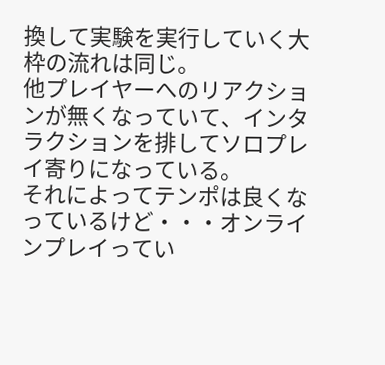換して実験を実行していく大枠の流れは同じ。
他プレイヤーへのリアクションが無くなっていて、インタラクションを排してソロプレイ寄りになっている。
それによってテンポは良くなっているけど・・・オンラインプレイってい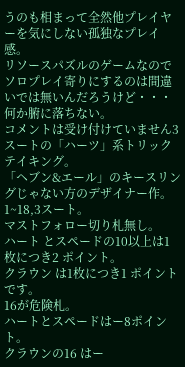うのも相まって全然他プレイヤーを気にしない孤独なプレイ感。
リソースパズルのゲームなのでソロプレイ寄りにするのは間違いでは無いんだろうけど・・・何か腑に落ちない。
コメントは受け付けていません3スートの「ハーツ」系トリックテイキング。
「ヘブン&エール」のキースリングじゃない方のデザイナー作。
1~18,3スート。
マストフォロー切り札無し。
ハート とスペードの10以上は1枚につき2 ポイント。
クラウン は1枚につき1 ポイントです。
16が危険札。
ハートとスペードはー8ポイント。
クラウンの16 はー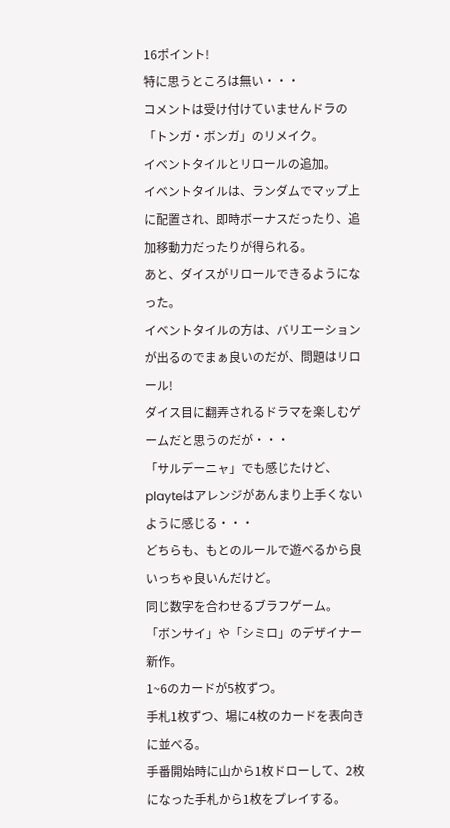16ポイント!
特に思うところは無い・・・
コメントは受け付けていませんドラの「トンガ・ボンガ」のリメイク。
イベントタイルとリロールの追加。
イベントタイルは、ランダムでマップ上に配置され、即時ボーナスだったり、追加移動力だったりが得られる。
あと、ダイスがリロールできるようになった。
イベントタイルの方は、バリエーションが出るのでまぁ良いのだが、問題はリロール!
ダイス目に翻弄されるドラマを楽しむゲームだと思うのだが・・・
「サルデーニャ」でも感じたけど、playteはアレンジがあんまり上手くないように感じる・・・
どちらも、もとのルールで遊べるから良いっちゃ良いんだけど。
同じ数字を合わせるブラフゲーム。
「ボンサイ」や「シミロ」のデザイナー新作。
1~6のカードが5枚ずつ。
手札1枚ずつ、場に4枚のカードを表向きに並べる。
手番開始時に山から1枚ドローして、2枚になった手札から1枚をプレイする。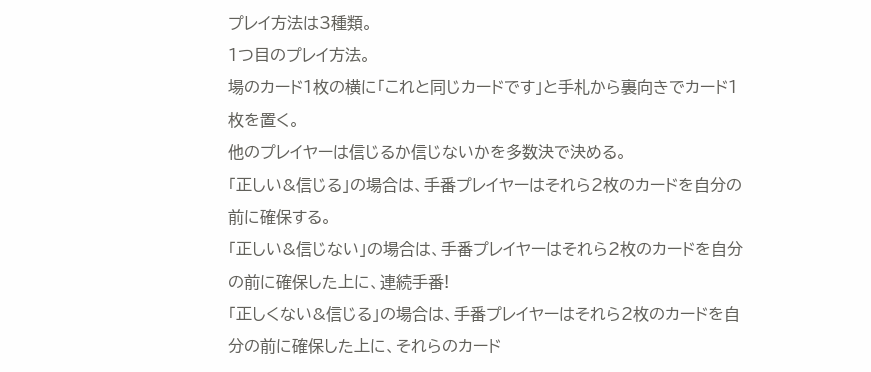プレイ方法は3種類。
1つ目のプレイ方法。
場のカード1枚の横に「これと同じカードです」と手札から裏向きでカード1枚を置く。
他のプレイヤーは信じるか信じないかを多数決で決める。
「正しい&信じる」の場合は、手番プレイヤーはそれら2枚のカードを自分の前に確保する。
「正しい&信じない」の場合は、手番プレイヤーはそれら2枚のカードを自分の前に確保した上に、連続手番!
「正しくない&信じる」の場合は、手番プレイヤーはそれら2枚のカードを自分の前に確保した上に、それらのカード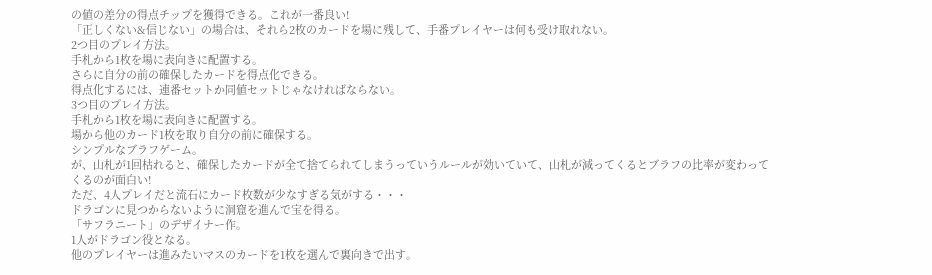の値の差分の得点チップを獲得できる。これが一番良い!
「正しくない&信じない」の場合は、それら2枚のカードを場に残して、手番プレイヤーは何も受け取れない。
2つ目のプレイ方法。
手札から1枚を場に表向きに配置する。
さらに自分の前の確保したカードを得点化できる。
得点化するには、連番セットか同値セットじゃなければならない。
3つ目のプレイ方法。
手札から1枚を場に表向きに配置する。
場から他のカード1枚を取り自分の前に確保する。
シンプルなブラフゲーム。
が、山札が1回枯れると、確保したカードが全て捨てられてしまうっていうルールが効いていて、山札が減ってくるとブラフの比率が変わってくるのが面白い!
ただ、4人プレイだと流石にカード枚数が少なすぎる気がする・・・
ドラゴンに見つからないように洞窟を進んで宝を得る。
「サフラニート」のデザイナー作。
1人がドラゴン役となる。
他のプレイヤーは進みたいマスのカードを1枚を選んで裏向きで出す。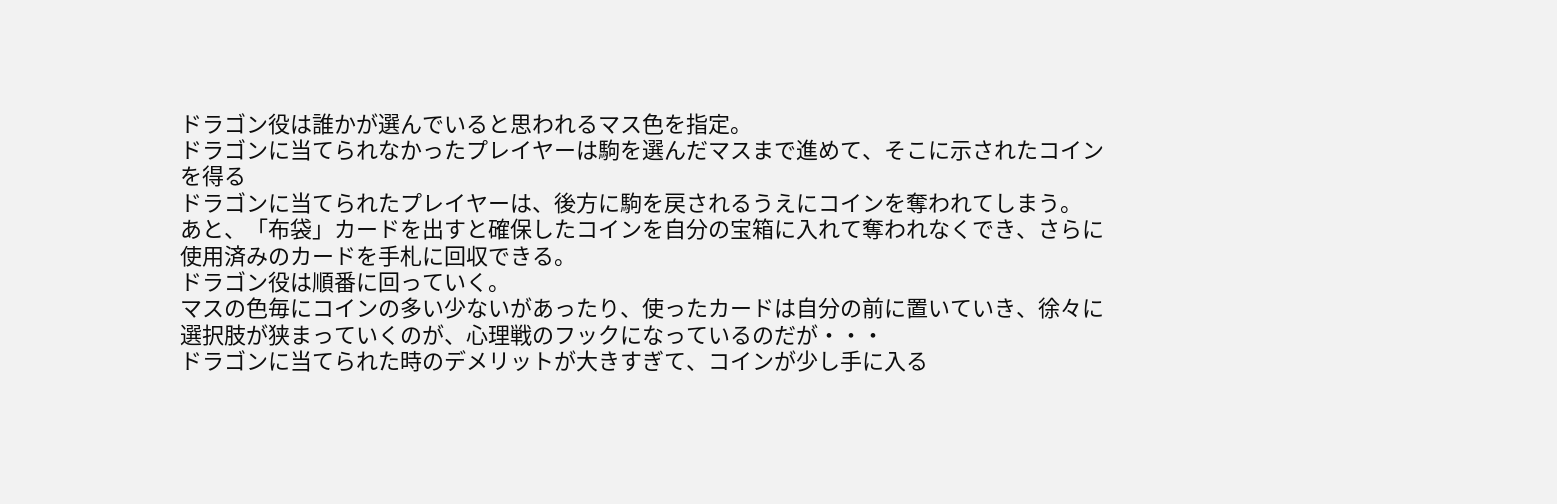ドラゴン役は誰かが選んでいると思われるマス色を指定。
ドラゴンに当てられなかったプレイヤーは駒を選んだマスまで進めて、そこに示されたコインを得る
ドラゴンに当てられたプレイヤーは、後方に駒を戻されるうえにコインを奪われてしまう。
あと、「布袋」カードを出すと確保したコインを自分の宝箱に入れて奪われなくでき、さらに使用済みのカードを手札に回収できる。
ドラゴン役は順番に回っていく。
マスの色毎にコインの多い少ないがあったり、使ったカードは自分の前に置いていき、徐々に選択肢が狭まっていくのが、心理戦のフックになっているのだが・・・
ドラゴンに当てられた時のデメリットが大きすぎて、コインが少し手に入る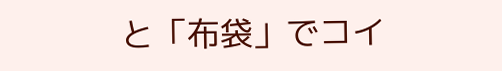と「布袋」でコイ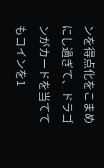ンを得点化をこまめにし過ぎて、ドラゴンがカードを当ててもコインを1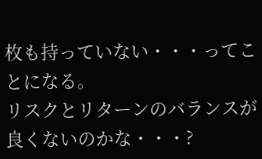枚も持っていない・・・ってことになる。
リスクとリターンのバランスが良くないのかな・・・?